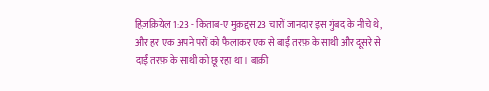हिज़क़ियेल 1:23 - किताब-ए मुक़द्दस23 चारों जानदार इस गुंबद के नीचे थे, और हर एक अपने परों को फैलाकर एक से बाईं तरफ़ के साथी और दूसरे से दाईं तरफ़ के साथी को छू रहा था। बाक़ी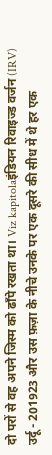दो परों से वह अपने जिस्म को ढाँपे रखता था। Viz kapitolaइंडियन रिवाइज्ड वर्जन (IRV) उर्दू - 201923 और उस फ़ज़ा के नीचे उनके पर एक दूसरे की सीध में थे हर एक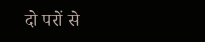दो परों से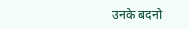उनके बदनो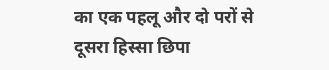का एक पहलू और दो परों से दूसरा हिस्सा छिपा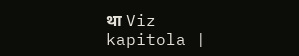था Viz kapitola |